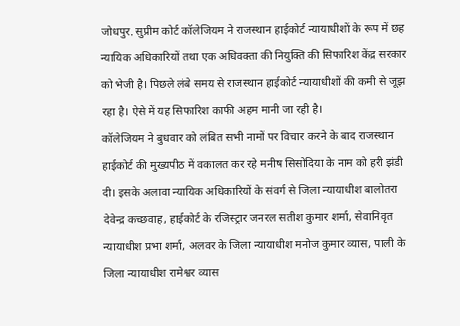जोधपुर. सुप्रीम कोर्ट कॉलेजियम ने राजस्थान हाईकोर्ट न्यायाधीशों के रूप में छह न्यायिक अधिकारियों तथा एक अधिवक्ता की नियुक्ति की सिफारिश केंद्र सरकार को भेजी है। पिछले लंबे समय से राजस्थान हाईकोर्ट न्यायाधीशों की कमी से जूझ रहा है। ऐसे में यह सिफारिश काफी अहम मानी जा रही है।
कॉलेजियम ने बुधवार को लंबित सभी नामों पर विचार करने के बाद राजस्थान हाईकोर्ट की मुख्यपीठ में वकालत कर रहे मनीष सिसोदिया के नाम को हरी झंडी दी। इसके अलावा न्यायिक अधिकारियों के संवर्ग से जिला न्यायाधीश बालोतरा देवेन्द्र कच्छवाह, हाईकोर्ट के रजिस्ट्रार जनरल सतीश कुमार शर्मा, सेवानिवृत न्यायाधीश प्रभा शर्मा, अलवर के जिला न्यायाधीश मनोज कुमार व्यास, पाली के जिला न्यायाधीश रामेश्वर व्यास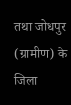तथा जोधपुर (ग्रामीण) के जिला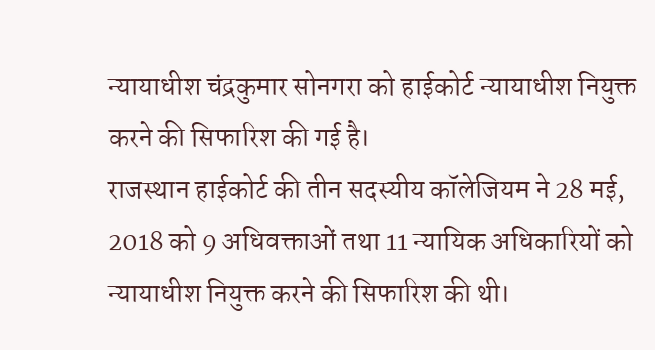न्यायाधीश चंद्रकुमार सोनगरा को हाईकोर्ट न्यायाधीश नियुक्त करने की सिफारिश की गई है।
राजस्थान हाईकोर्ट की तीन सदस्यीय कॉलेजियम ने 28 मई, 2018 को 9 अधिवक्ताओं तथा 11 न्यायिक अधिकारियों को न्यायाधीश नियुक्त करने की सिफारिश की थी।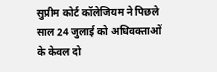सुप्रीम कोर्ट कॉलेजियम ने पिछले साल 24 जुलाई को अधिवक्ताओं के केवल दो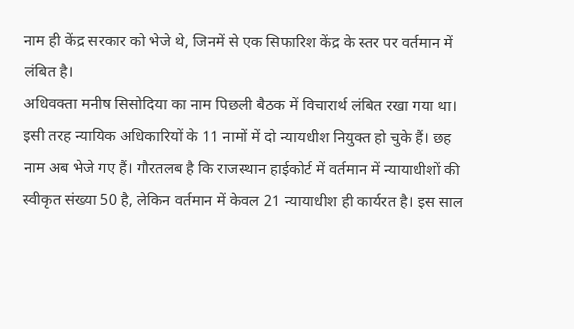नाम ही केंद्र सरकार को भेजे थे, जिनमें से एक सिफारिश केंद्र के स्तर पर वर्तमान में लंबित है।
अधिवक्ता मनीष सिसोदिया का नाम पिछली बैठक में विचारार्थ लंबित रखा गया था। इसी तरह न्यायिक अधिकारियों के 11 नामों में दो न्यायधीश नियुक्त हो चुके हैं। छह नाम अब भेजे गए हैं। गौरतलब है कि राजस्थान हाईकोर्ट में वर्तमान में न्यायाधीशों की स्वीकृत संख्या 50 है, लेकिन वर्तमान में केवल 21 न्यायाधीश ही कार्यरत है। इस साल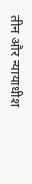तीन और न्यायाधीश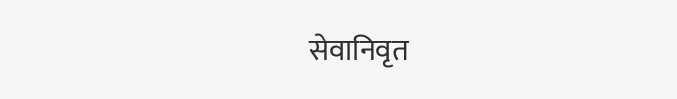सेवानिवृत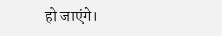हो जाएंगे।